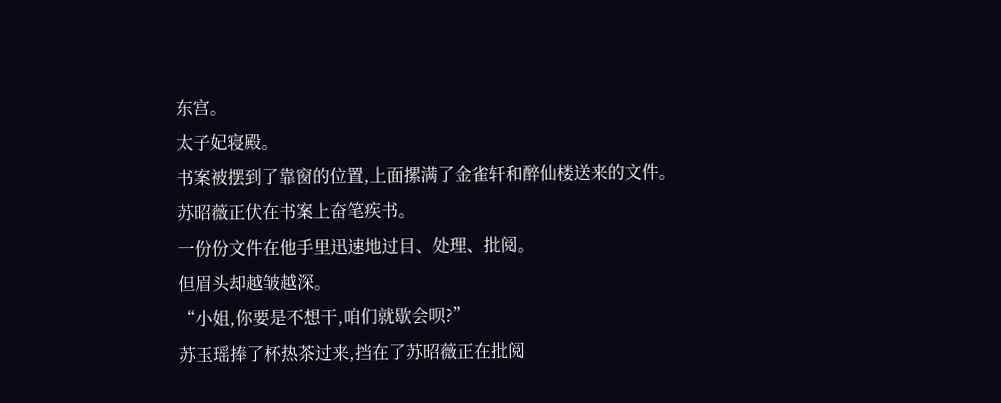东宫。
太子妃寝殿。
书案被摆到了靠窗的位置,上面摞满了金雀轩和醉仙楼送来的文件。
苏昭薇正伏在书案上奋笔疾书。
一份份文件在他手里迅速地过目、处理、批阅。
但眉头却越皱越深。
“小姐,你要是不想干,咱们就歇会呗?”
苏玉瑶捧了杯热茶过来,挡在了苏昭薇正在批阅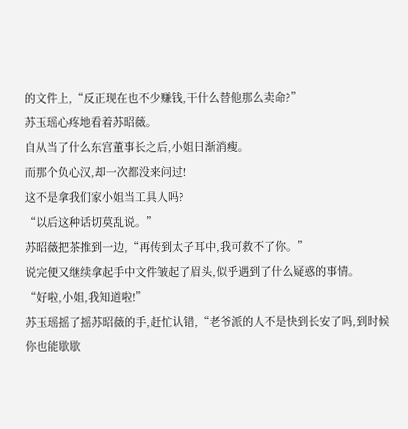的文件上,“反正现在也不少赚钱,干什么替他那么卖命?”
苏玉瑶心疼地看着苏昭薇。
自从当了什么东宫董事长之后,小姐日渐消瘦。
而那个负心汉,却一次都没来问过!
这不是拿我们家小姐当工具人吗?
“以后这种话切莫乱说。”
苏昭薇把茶推到一边,“再传到太子耳中,我可救不了你。”
说完便又继续拿起手中文件皱起了眉头,似乎遇到了什么疑惑的事情。
“好啦,小姐,我知道啦!”
苏玉瑶摇了摇苏昭薇的手,赶忙认错,“老爷派的人不是快到长安了吗,到时候你也能歇歇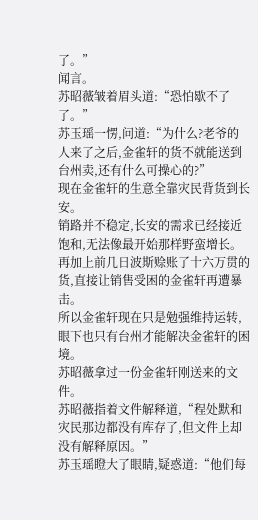了。”
闻言。
苏昭薇皱着眉头道:“恐怕歇不了了。”
苏玉瑶一愣,问道:“为什么?老爷的人来了之后,金雀轩的货不就能送到台州卖,还有什么可操心的?”
现在金雀轩的生意全靠灾民背货到长安。
销路并不稳定,长安的需求已经接近饱和,无法像最开始那样野蛮增长。
再加上前几日波斯赊账了十六万贯的货,直接让销售受困的金雀轩再遭暴击。
所以金雀轩现在只是勉强维持运转,眼下也只有台州才能解决金雀轩的困境。
苏昭薇拿过一份金雀轩刚送来的文件。
苏昭薇指着文件解释道,“程处默和灾民那边都没有库存了,但文件上却没有解释原因。”
苏玉瑶瞪大了眼睛,疑惑道:“他们每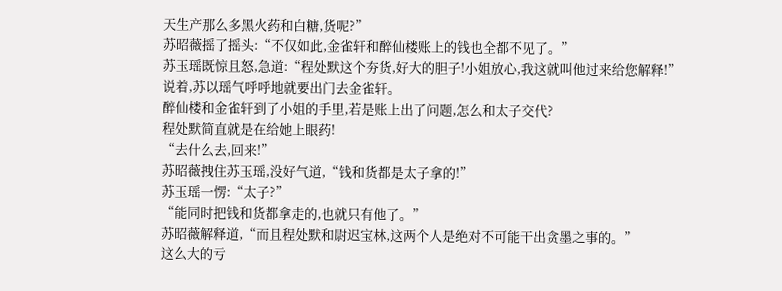天生产那么多黑火药和白糖,货呢?”
苏昭薇摇了摇头:“不仅如此,金雀轩和醉仙楼账上的钱也全都不见了。”
苏玉瑶既惊且怒,急道:“程处默这个夯货,好大的胆子!小姐放心,我这就叫他过来给您解释!”
说着,苏以瑶气呼呼地就要出门去金雀轩。
醉仙楼和金雀轩到了小姐的手里,若是账上出了问题,怎么和太子交代?
程处默简直就是在给她上眼药!
“去什么去,回来!”
苏昭薇拽住苏玉瑶,没好气道,“钱和货都是太子拿的!”
苏玉瑶一愣:“太子?”
“能同时把钱和货都拿走的,也就只有他了。”
苏昭薇解释道,“而且程处默和尉迟宝林,这两个人是绝对不可能干出贪墨之事的。”
这么大的亏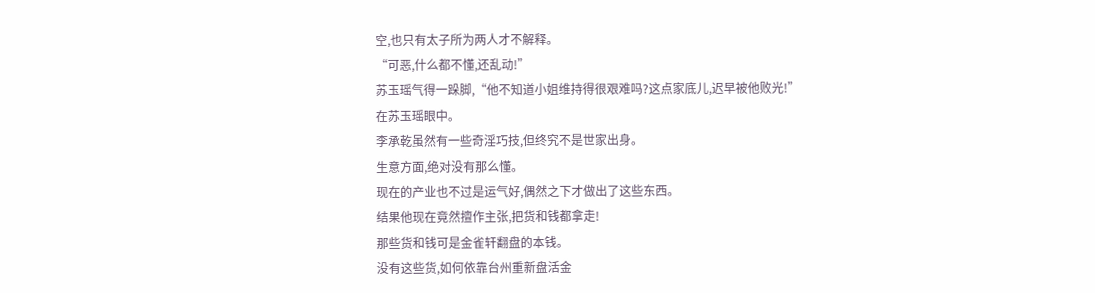空,也只有太子所为两人才不解释。
“可恶,什么都不懂,还乱动!”
苏玉瑶气得一跺脚,“他不知道小姐维持得很艰难吗?这点家底儿,迟早被他败光!”
在苏玉瑶眼中。
李承乾虽然有一些奇淫巧技,但终究不是世家出身。
生意方面,绝对没有那么懂。
现在的产业也不过是运气好,偶然之下才做出了这些东西。
结果他现在竟然擅作主张,把货和钱都拿走!
那些货和钱可是金雀轩翻盘的本钱。
没有这些货,如何依靠台州重新盘活金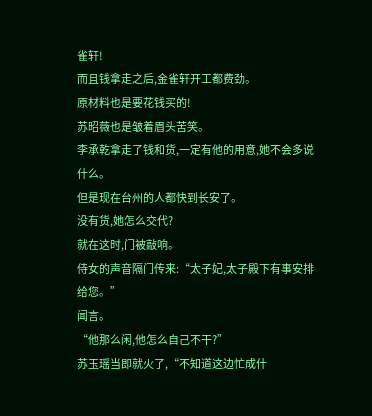雀轩!
而且钱拿走之后,金雀轩开工都费劲。
原材料也是要花钱买的!
苏昭薇也是皱着眉头苦笑。
李承乾拿走了钱和货,一定有他的用意,她不会多说什么。
但是现在台州的人都快到长安了。
没有货,她怎么交代?
就在这时,门被敲响。
侍女的声音隔门传来:“太子妃,太子殿下有事安排给您。”
闻言。
“他那么闲,他怎么自己不干?”
苏玉瑶当即就火了,“不知道这边忙成什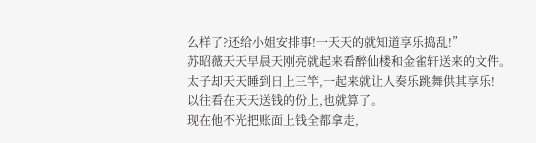么样了?还给小姐安排事!一天天的就知道享乐捣乱!”
苏昭薇天天早晨天刚亮就起来看醉仙楼和金雀轩送来的文件。
太子却天天睡到日上三竿,一起来就让人奏乐跳舞供其享乐!
以往看在天天送钱的份上,也就算了。
现在他不光把账面上钱全都拿走,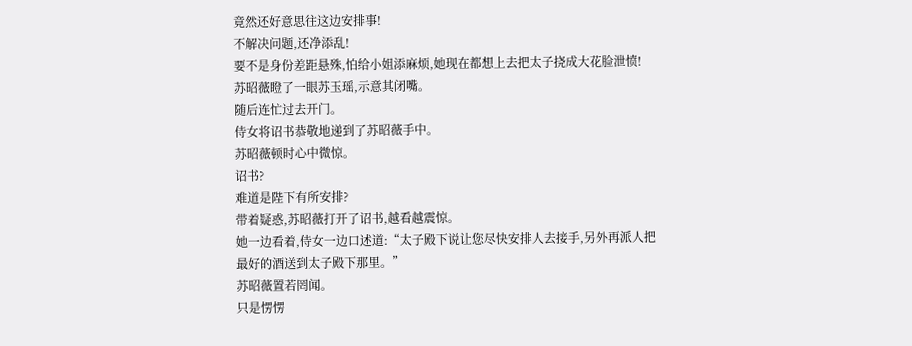竟然还好意思往这边安排事!
不解决问题,还净添乱!
要不是身份差距悬殊,怕给小姐添麻烦,她现在都想上去把太子挠成大花脸泄愤!
苏昭薇瞪了一眼苏玉瑶,示意其闭嘴。
随后连忙过去开门。
侍女将诏书恭敬地递到了苏昭薇手中。
苏昭薇顿时心中微惊。
诏书?
难道是陛下有所安排?
带着疑惑,苏昭薇打开了诏书,越看越震惊。
她一边看着,侍女一边口述道:“太子殿下说让您尽快安排人去接手,另外再派人把最好的酒送到太子殿下那里。”
苏昭薇置若罔闻。
只是愣愣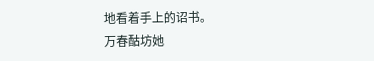地看着手上的诏书。
万春酤坊她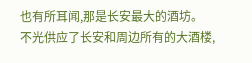也有所耳闻,那是长安最大的酒坊。
不光供应了长安和周边所有的大酒楼,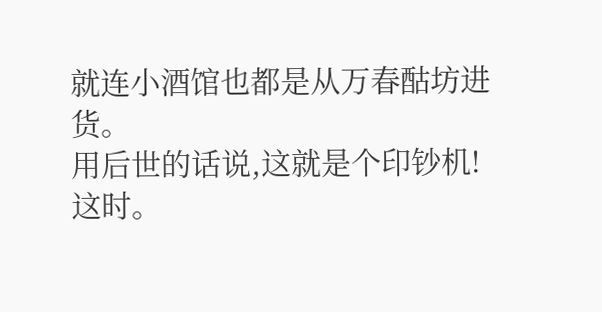就连小酒馆也都是从万春酤坊进货。
用后世的话说,这就是个印钞机!
这时。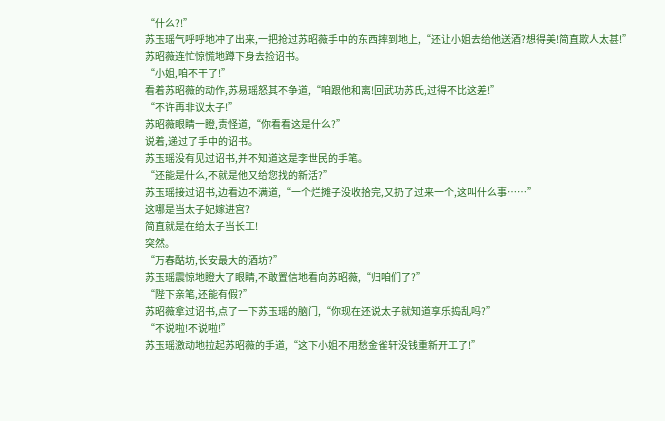“什么?!”
苏玉瑶气呼呼地冲了出来,一把抢过苏昭薇手中的东西摔到地上,“还让小姐去给他送酒?想得美!简直欺人太甚!”
苏昭薇连忙惊慌地蹲下身去捡诏书。
“小姐,咱不干了!”
看着苏昭薇的动作,苏易瑶怒其不争道,“咱跟他和离!回武功苏氏,过得不比这差!”
“不许再非议太子!”
苏昭薇眼睛一瞪,责怪道,“你看看这是什么?”
说着,递过了手中的诏书。
苏玉瑶没有见过诏书,并不知道这是李世民的手笔。
“还能是什么,不就是他又给您找的新活?”
苏玉瑶接过诏书,边看边不满道,“一个烂摊子没收拾完,又扔了过来一个,这叫什么事……”
这哪是当太子妃嫁进宫?
简直就是在给太子当长工!
突然。
“万春酤坊,长安最大的酒坊?”
苏玉瑶震惊地瞪大了眼睛,不敢置信地看向苏昭薇,“归咱们了?”
“陛下亲笔,还能有假?”
苏昭薇拿过诏书,点了一下苏玉瑶的脑门,“你现在还说太子就知道享乐捣乱吗?”
“不说啦!不说啦!”
苏玉瑶激动地拉起苏昭薇的手道,“这下小姐不用愁金雀轩没钱重新开工了!”